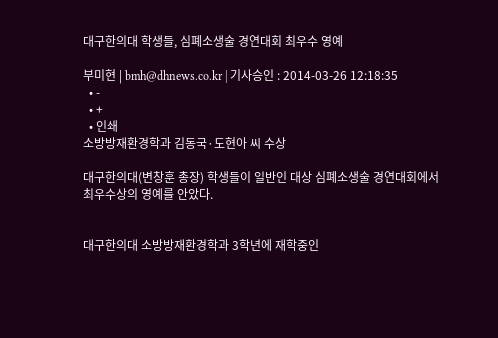대구한의대 학생들, 심폐소생술 경연대회 최우수 영예

부미현 | bmh@dhnews.co.kr | 기사승인 : 2014-03-26 12:18:35
  • -
  • +
  • 인쇄
소방방재환경학과 김동국·도현아 씨 수상

대구한의대(변창훈 총장) 학생들이 일반인 대상 심폐소생술 경연대회에서 최우수상의 영예를 안았다.


대구한의대 소방방재환경학과 3학년에 재학중인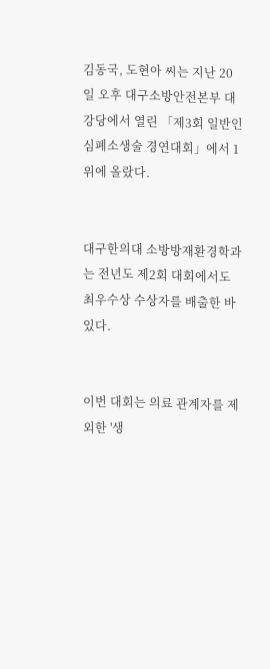김동국, 도현아 씨는 지난 20일 오후 대구소방안전본부 대강당에서 열린 「제3회 일반인 심폐소생술 경연대회」에서 1위에 올랐다.


대구한의대 소방방재환경학과는 전년도 제2회 대회에서도 최우수상 수상자를 배출한 바 있다.


이번 대회는 의료 관계자를 제외한 '생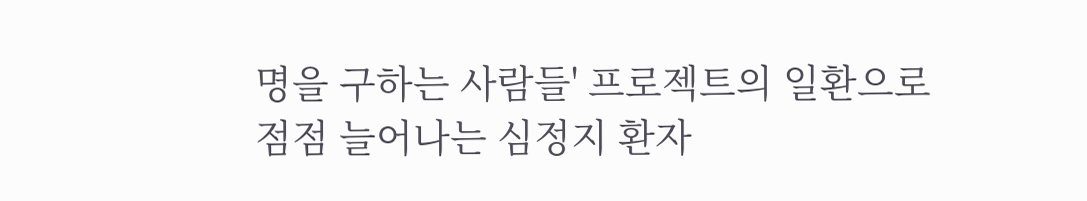명을 구하는 사람들' 프로젝트의 일환으로 점점 늘어나는 심정지 환자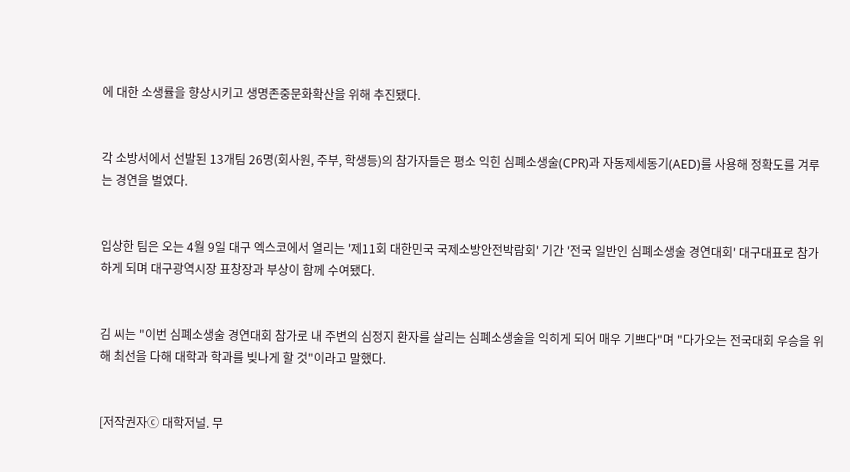에 대한 소생률을 향상시키고 생명존중문화확산을 위해 추진됐다.


각 소방서에서 선발된 13개팀 26명(회사원, 주부, 학생등)의 참가자들은 평소 익힌 심폐소생술(CPR)과 자동제세동기(AED)를 사용해 정확도를 겨루는 경연을 벌였다.


입상한 팀은 오는 4월 9일 대구 엑스코에서 열리는 '제11회 대한민국 국제소방안전박람회' 기간 '전국 일반인 심폐소생술 경연대회' 대구대표로 참가하게 되며 대구광역시장 표창장과 부상이 함께 수여됐다.


김 씨는 "이번 심폐소생술 경연대회 참가로 내 주변의 심정지 환자를 살리는 심폐소생술을 익히게 되어 매우 기쁘다"며 "다가오는 전국대회 우승을 위해 최선을 다해 대학과 학과를 빚나게 할 것"이라고 말했다.


[저작권자ⓒ 대학저널. 무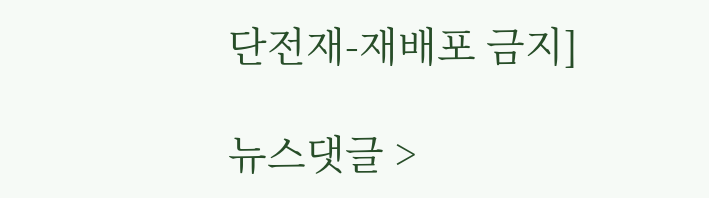단전재-재배포 금지]

뉴스댓글 >